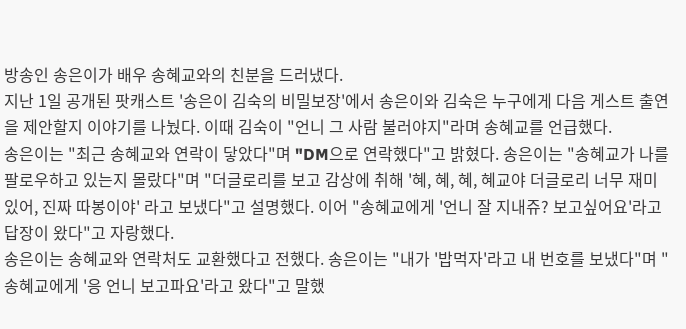방송인 송은이가 배우 송혜교와의 친분을 드러냈다.
지난 1일 공개된 팟캐스트 '송은이 김숙의 비밀보장'에서 송은이와 김숙은 누구에게 다음 게스트 출연을 제안할지 이야기를 나눴다. 이때 김숙이 "언니 그 사람 불러야지"라며 송혜교를 언급했다.
송은이는 "최근 송혜교와 연락이 닿았다"며 "DM으로 연락했다"고 밝혔다. 송은이는 "송혜교가 나를 팔로우하고 있는지 몰랐다"며 "더글로리를 보고 감상에 취해 '혜, 혜, 혜, 혜교야 더글로리 너무 재미있어, 진짜 따봉이야' 라고 보냈다"고 설명했다. 이어 "송혜교에게 '언니 잘 지내쥬? 보고싶어요'라고 답장이 왔다"고 자랑했다.
송은이는 송혜교와 연락처도 교환했다고 전했다. 송은이는 "내가 '밥먹자'라고 내 번호를 보냈다"며 "송혜교에게 '응 언니 보고파요'라고 왔다"고 말했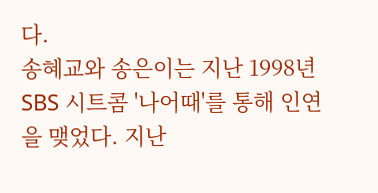다.
송혜교와 송은이는 지난 1998년 SBS 시트콤 '나어때'를 통해 인연을 맺었다. 지난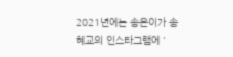2021년에는 송은이가 송혜교의 인스타그램에 '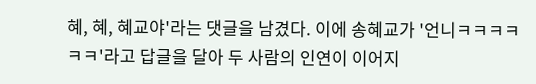혜, 혜, 혜교야'라는 댓글을 남겼다. 이에 송혜교가 '언니ㅋㅋㅋㅋㅋㅋ'라고 답글을 달아 두 사람의 인연이 이어지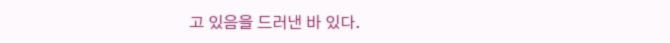고 있음을 드러낸 바 있다.